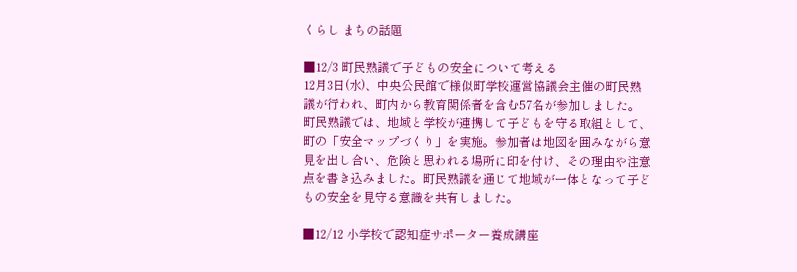くらし まちの話題

■12/3 町民熟議で子どもの安全について考える
12月3日(水)、中央公民館で様似町学校運営協議会主催の町民熟議が行われ、町内から教育関係者を含む57名が参加しました。町民熟議では、地域と学校が連携して子どもを守る取組として、町の「安全マップづくり」を実施。参加者は地図を囲みながら意見を出し合い、危険と思われる場所に印を付け、その理由や注意点を書き込みました。町民熟議を通じて地域が一体となって子どもの安全を見守る意識を共有しました。

■12/12 小学校で認知症サポーター養成講座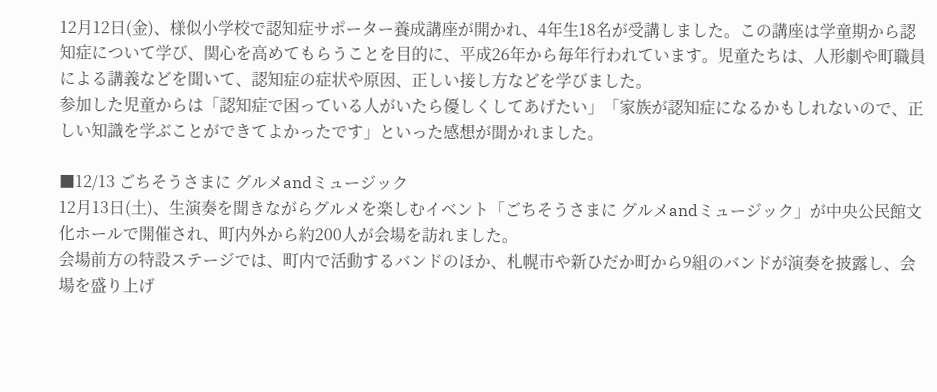12月12日(金)、様似小学校で認知症サポーター養成講座が開かれ、4年生18名が受講しました。この講座は学童期から認知症について学び、関心を高めてもらうことを目的に、平成26年から毎年行われています。児童たちは、人形劇や町職員による講義などを聞いて、認知症の症状や原因、正しい接し方などを学びました。
参加した児童からは「認知症で困っている人がいたら優しくしてあげたい」「家族が認知症になるかもしれないので、正しい知識を学ぶことができてよかったです」といった感想が聞かれました。

■12/13 ごちそうさまに グルメandミュージック
12月13日(土)、生演奏を聞きながらグルメを楽しむイベント「ごちそうさまに グルメandミュージック」が中央公民館文化ホールで開催され、町内外から約200人が会場を訪れました。
会場前方の特設ステージでは、町内で活動するバンドのほか、札幌市や新ひだか町から9組のバンドが演奏を披露し、会場を盛り上げ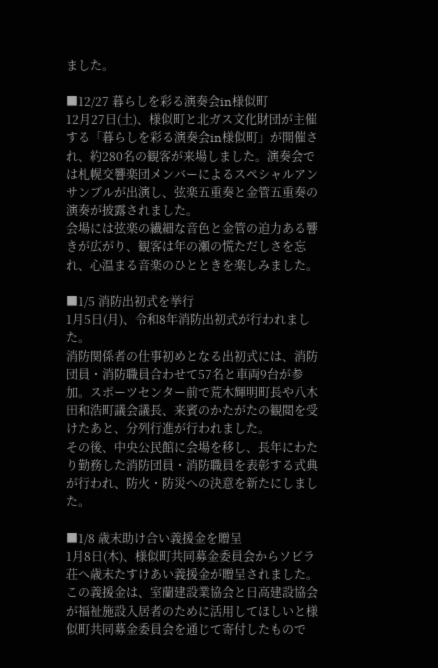ました。

■12/27 暮らしを彩る演奏会in様似町
12月27日(土)、様似町と北ガス文化財団が主催する「暮らしを彩る演奏会in様似町」が開催され、約280名の観客が来場しました。演奏会では札幌交響楽団メンバーによるスペシャルアンサンブルが出演し、弦楽五重奏と金管五重奏の演奏が披露されました。
会場には弦楽の繊細な音色と金管の迫力ある響きが広がり、観客は年の瀬の慌ただしさを忘れ、心温まる音楽のひとときを楽しみました。

■1/5 消防出初式を挙行
1月5日(月)、令和8年消防出初式が行われました。
消防関係者の仕事初めとなる出初式には、消防団員・消防職員合わせて57名と車両9台が参加。スポーツセンター前で荒木輝明町長や八木田和浩町議会議長、来賓のかたがたの観閲を受けたあと、分列行進が行われました。
その後、中央公民館に会場を移し、長年にわたり勤務した消防団員・消防職員を表彰する式典が行われ、防火・防災への決意を新たにしました。

■1/8 歳末助け合い義援金を贈呈
1月8日(木)、様似町共同募金委員会からソビラ荘へ歳末たすけあい義援金が贈呈されました。
この義援金は、室蘭建設業協会と日高建設協会が福祉施設入居者のために活用してほしいと様似町共同募金委員会を通じて寄付したもので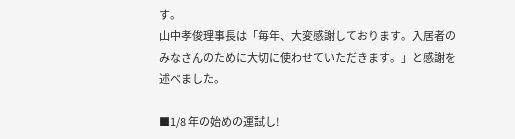す。
山中孝俊理事長は「毎年、大変感謝しております。入居者のみなさんのために大切に使わせていただきます。」と感謝を述べました。

■1/8 年の始めの運試し!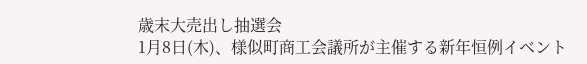歳末大売出し抽選会
1月8日(木)、様似町商工会議所が主催する新年恒例イベント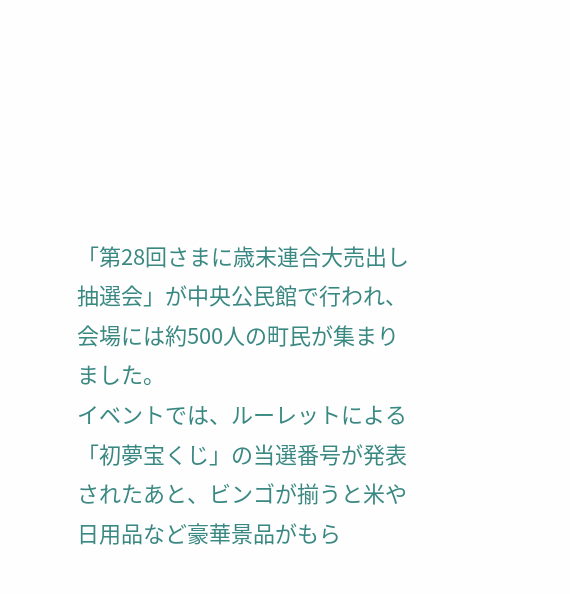「第28回さまに歳末連合大売出し抽選会」が中央公民館で行われ、会場には約500人の町民が集まりました。
イベントでは、ルーレットによる「初夢宝くじ」の当選番号が発表されたあと、ビンゴが揃うと米や日用品など豪華景品がもら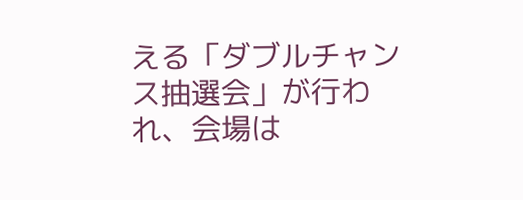える「ダブルチャンス抽選会」が行われ、会場は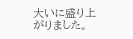大いに盛り上がりました。